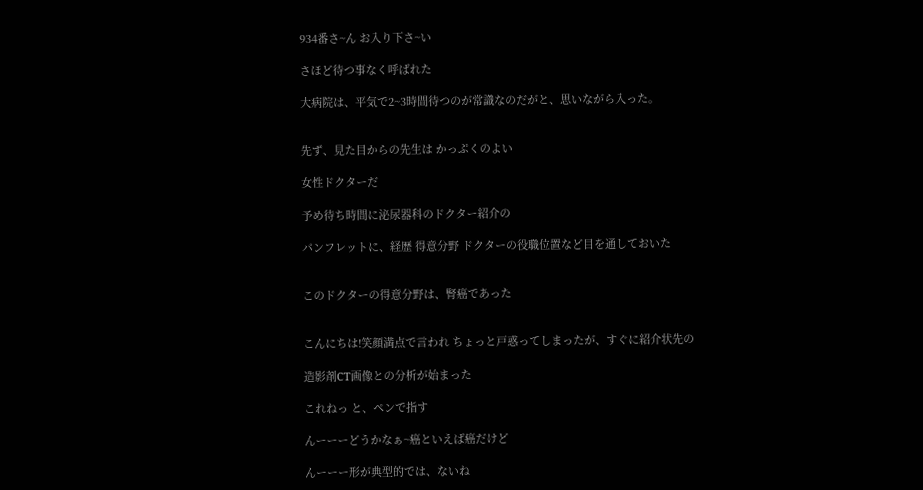934番さ~ん お入り下さ~い

さほど待つ事なく呼ばれた

大病院は、平気で2~3時間待つのが常識なのだがと、思いながら入った。


先ず、見た目からの先生は かっぷくのよい

女性ドクターだ

予め待ち時間に泌尿器科のドクター紹介の

パンフレットに、経歴 得意分野 ドクターの役職位置など目を通しておいた


このドクターの得意分野は、腎癌であった


こんにちは!笑顔満点で言われ ちょっと戸惑ってしまったが、すぐに紹介状先の

造影剤CT画像との分析が始まった

これねっ と、ペンで指す

んーーーどうかなぁ~癌といえば癌だけど

んーーー形が典型的では、ないね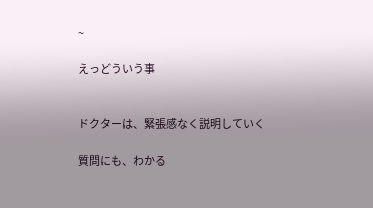~

えっどういう事


ドクターは、緊張感なく説明していく

質問にも、わかる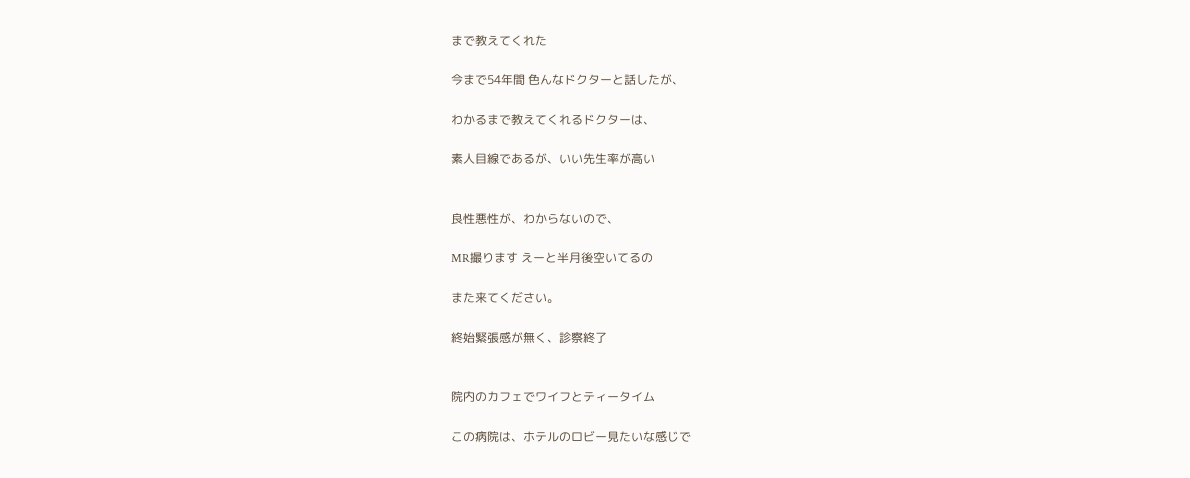まで教えてくれた

今まで54年間 色んなドクターと話したが、

わかるまで教えてくれるドクターは、

素人目線であるが、いい先生率が高い


良性悪性が、わからないので、

MR撮ります えーと半月後空いてるの

また来てください。

終始緊張感が無く、診察終了


院内のカフェでワイフとティータイム

この病院は、ホテルのロビー見たいな感じで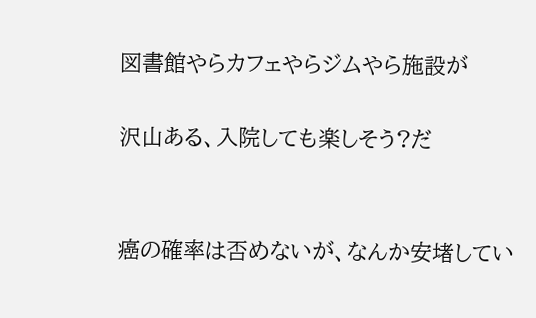図書館やらカフェやらジムやら施設が

沢山ある、入院しても楽しそう?だ


癌の確率は否めないが、なんか安堵してい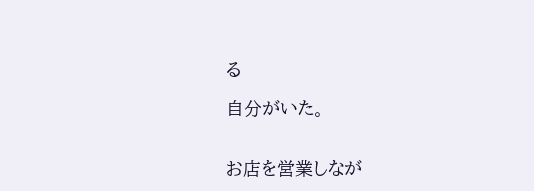る

自分がいた。


お店を営業しなが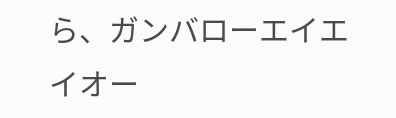ら、ガンバローエイエイオー